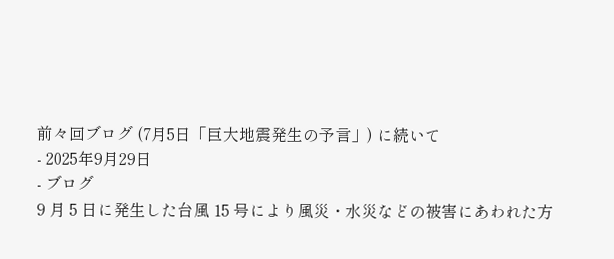前々回ブログ (7月5日「巨大地震発生の予言」) に続いて
- 2025年9月29日
- ブログ
9 月 5 日に発生した台風 15 号により風災・水災などの被害にあわれた方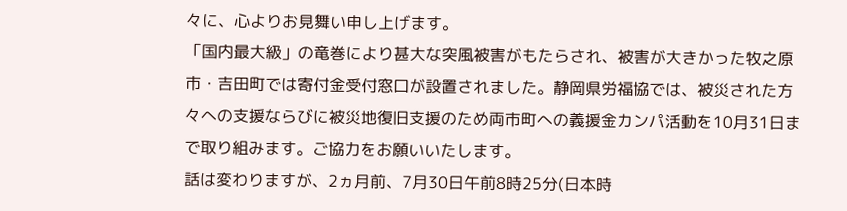々に、心よりお見舞い申し上げます。
「国内最大級」の竜巻により甚大な突風被害がもたらされ、被害が大きかった牧之原市・吉田町では寄付金受付窓口が設置されました。静岡県労福協では、被災された方々への支援ならびに被災地復旧支援のため両市町への義援金カンパ活動を10月31日まで取り組みます。ご協力をお願いいたします。
話は変わりますが、2ヵ月前、7月30日午前8時25分(日本時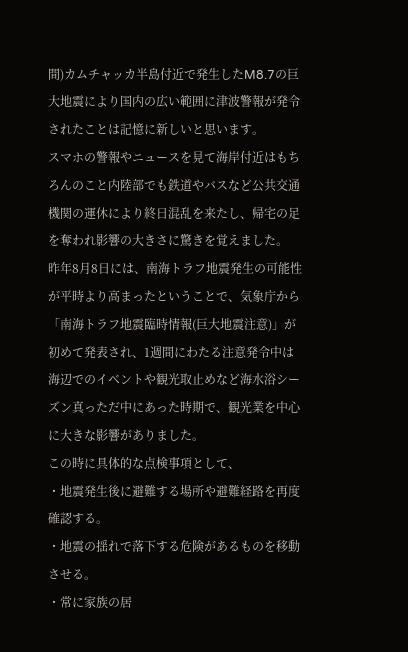間)カムチャッカ半島付近で発生したM8.7の巨大地震により国内の広い範囲に津波警報が発令されたことは記憶に新しいと思います。
スマホの警報やニュースを見て海岸付近はもちろんのこと内陸部でも鉄道やバスなど公共交通機関の運休により終日混乱を来たし、帰宅の足を奪われ影響の大きさに驚きを覚えました。
昨年8月8日には、南海トラフ地震発生の可能性が平時より高まったということで、気象庁から「南海トラフ地震臨時情報(巨大地震注意)」が初めて発表され、1週間にわたる注意発令中は海辺でのイベントや観光取止めなど海水浴シーズン真っただ中にあった時期で、観光業を中心に大きな影響がありました。
この時に具体的な点検事項として、
・地震発生後に避難する場所や避難経路を再度確認する。
・地震の揺れで落下する危険があるものを移動させる。
・常に家族の居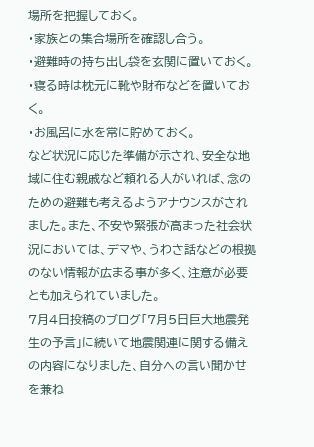場所を把握しておく。
・家族との集合場所を確認し合う。
・避難時の持ち出し袋を玄関に置いておく。
・寝る時は枕元に靴や財布などを置いておく。
・お風呂に水を常に貯めておく。
など状況に応じた準備が示され、安全な地域に住む親戚など頼れる人がいれば、念のための避難も考えるようアナウンスがされました。また、不安や緊張が高まった社会状況においては、デマや、うわさ話などの根拠のない情報が広まる事が多く、注意が必要とも加えられていました。
7月4日投稿のブログ「7月5日巨大地震発生の予言」に続いて地震関連に関する備えの内容になりました、自分への言い聞かせを兼ね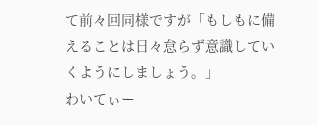て前々回同様ですが「もしもに備えることは日々怠らず意識していくようにしましょう。」
わいてぃー